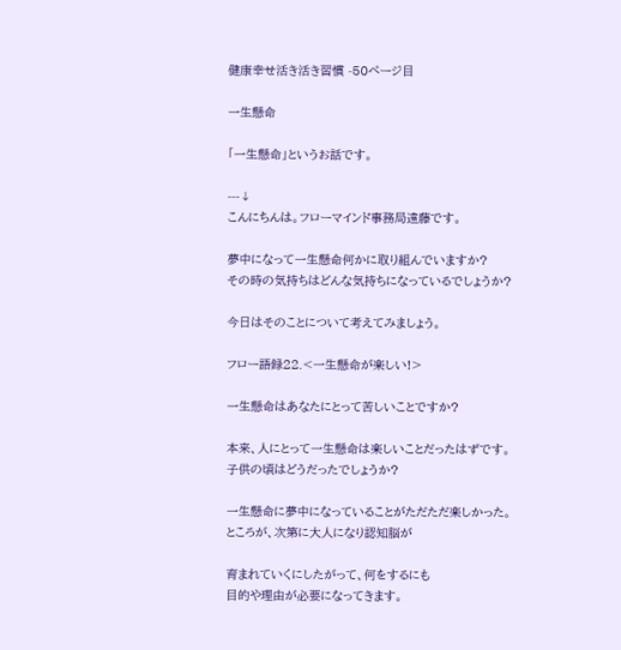健康幸せ活き活き習慣 -50ページ目

一生懸命

「一生懸命」というお話です。

---↓
こんにちんは。フローマインド事務局遠藤です。

夢中になって一生懸命何かに取り組んでいますか?
その時の気持ちはどんな気持ちになっているでしょうか?

今日はそのことについて考えてみましょう。

フロー語録22.<一生懸命が楽しい!>

一生懸命はあなたにとって苦しいことですか?

本来、人にとって一生懸命は楽しいことだったはずです。
子供の頃はどうだったでしょうか?

一生懸命に夢中になっていることがただただ楽しかった。
ところが、次第に大人になり認知脳が

育まれていくにしたがって、何をするにも
目的や理由が必要になってきます。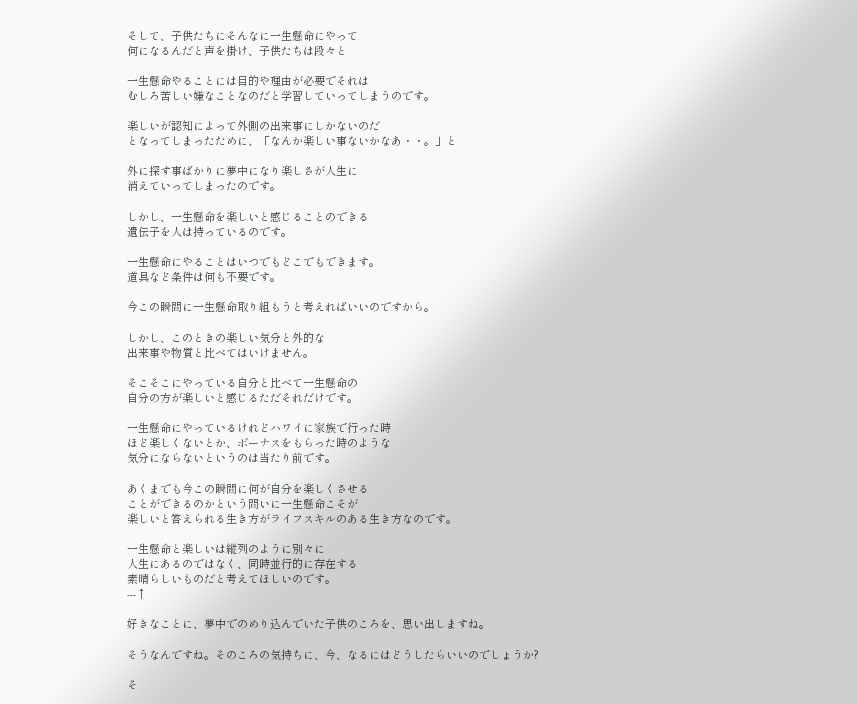そして、子供たちにそんなに一生懸命にやって
何になるんだと声を掛け、子供たちは段々と

一生懸命やることには目的や理由が必要でそれは
むしろ苦しい嫌なことなのだと学習していってしまうのです。

楽しいが認知によって外側の出来事にしかないのだ
となってしまったために、「なんか楽しい事ないかなあ・・。」と

外に探す事ばかりに夢中になり楽しさが人生に
消えていってしまったのです。

しかし、一生懸命を楽しいと感じることのできる
遺伝子を人は持っているのです。

一生懸命にやることはいつでもどこでもできます。
道具など条件は何も不要です。

今この瞬間に一生懸命取り組もうと考えればいいのですから。

しかし、このときの楽しい気分と外的な
出来事や物質と比べてはいけません。

そこそこにやっている自分と比べて一生懸命の
自分の方が楽しいと感じるただそれだけです。

一生懸命にやっているけれどハワイに家族で行った時
ほど楽しくないとか、ボーナスをもらった時のような
気分にならないというのは当たり前です。

あくまでも今この瞬間に何が自分を楽しくさせる
ことができるのかという問いに一生懸命こそが
楽しいと答えられる生き方がライフスキルのある生き方なのです。

一生懸命と楽しいは縦列のように別々に
人生にあるのではなく、同時並行的に存在する
素晴らしいものだと考えてほしいのです。
---↑

好きなことに、夢中でのめり込んでいた子供のころを、思い出しますね。

そうなんですね。そのころの気持ちに、今、なるにはどうしたらいいのでしょうか?

そ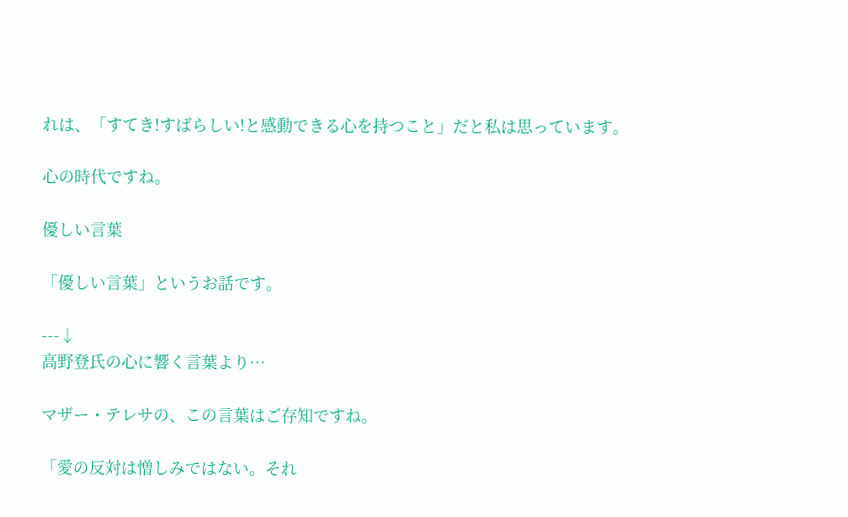れは、「すてき!すばらしい!と感動できる心を持つこと」だと私は思っています。

心の時代ですね。

優しい言葉

「優しい言葉」というお話です。

---↓
高野登氏の心に響く言葉より…

マザー・テレサの、この言葉はご存知ですね。

「愛の反対は憎しみではない。それ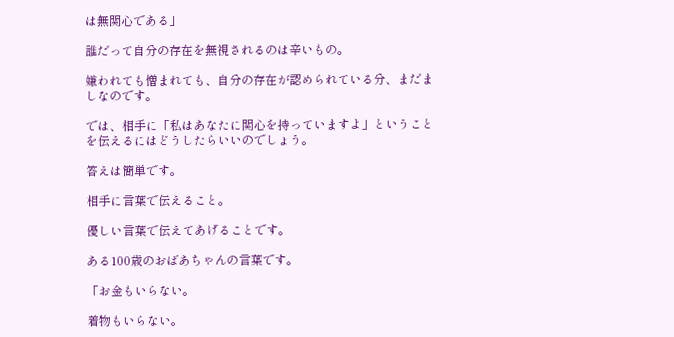は無関心である」

誰だって自分の存在を無視されるのは辛いもの。

嫌われても憎まれても、自分の存在が認められている分、まだましなのです。

では、相手に「私はあなたに関心を持っていますよ」ということを伝えるにはどうしたらいいのでしょう。

答えは簡単です。

相手に言葉で伝えること。

優しい言葉で伝えてあげることです。

ある100歳のおばあちゃんの言葉です。

「お金もいらない。

着物もいらない。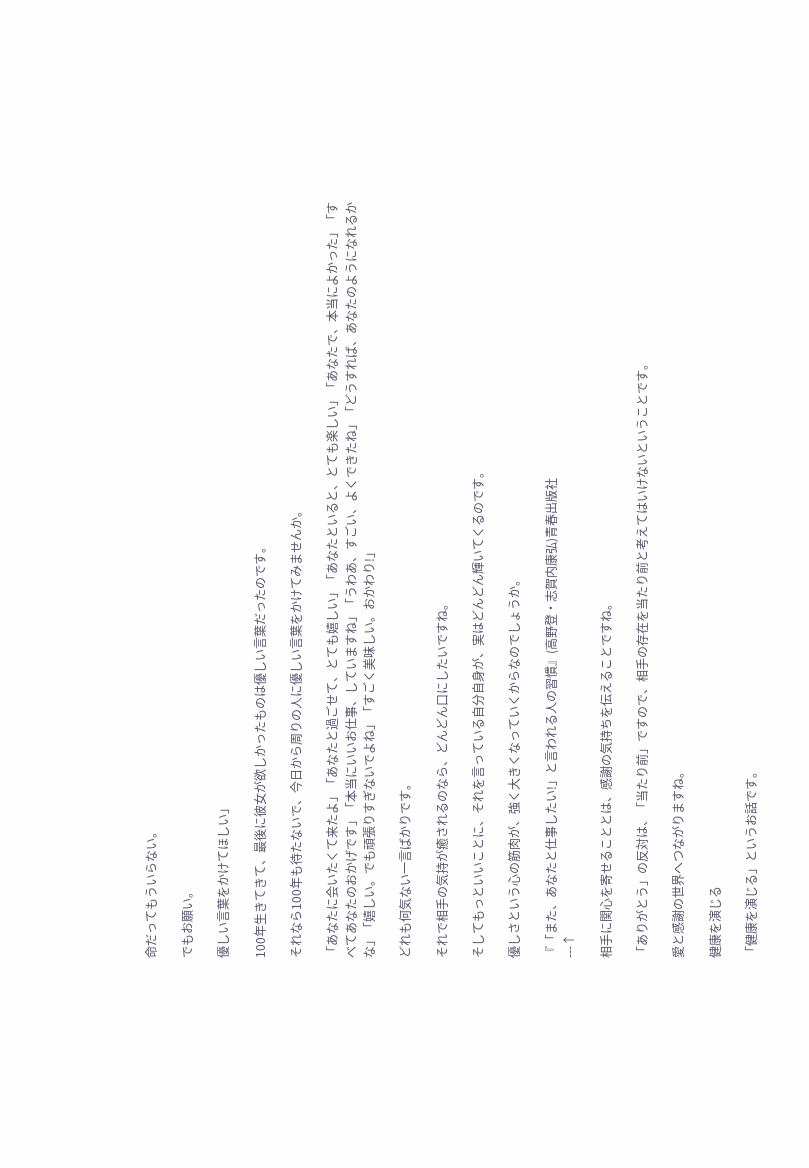命だってもういらない。

でもお願い。

優しい言葉をかけてほしい」

100年生きてきて、最後に彼女が欲しかったものは優しい言葉だったのです。

それなら100年も待たないで、今日から周りの人に優しい言葉をかけてみませんか。

「あなたに会いたくて来たよ」「あなたと過ごせて、とても嬉しい」「あなたといると、とても楽しい」「あなたで、本当によかった」「すべてあなたのおかげです」「本当にいいお仕事、していますね」「うわあ、すごい、よくできたね」「どうすれば、あなたのようになれるかな」「嬉しい。でも頑張りすぎないでよね」「すごく美味しい。おかわり!」

どれも何気ない一言ばかりです。

それで相手の気持が癒されるのなら、どんどん口にしたいですね。

そしてもっといいことに、それを言っている自分自身が、実はどんどん輝いてくるのです。

優しさという心の筋肉が、強く大きくなっていくからなのでしょうか。

『「また、あなたと仕事したい!」と言われる人の習慣』(高野登・志賀内康弘)青春出版社
---↑

相手に関心を寄せることとは、感謝の気持ちを伝えることですね。

「ありがとう」の反対は、「当たり前」ですので、相手の存在を当たり前と考えてはいけないということです。

愛と感謝の世界へつながりますね。

健康を演じる

「健康を演じる」というお話です。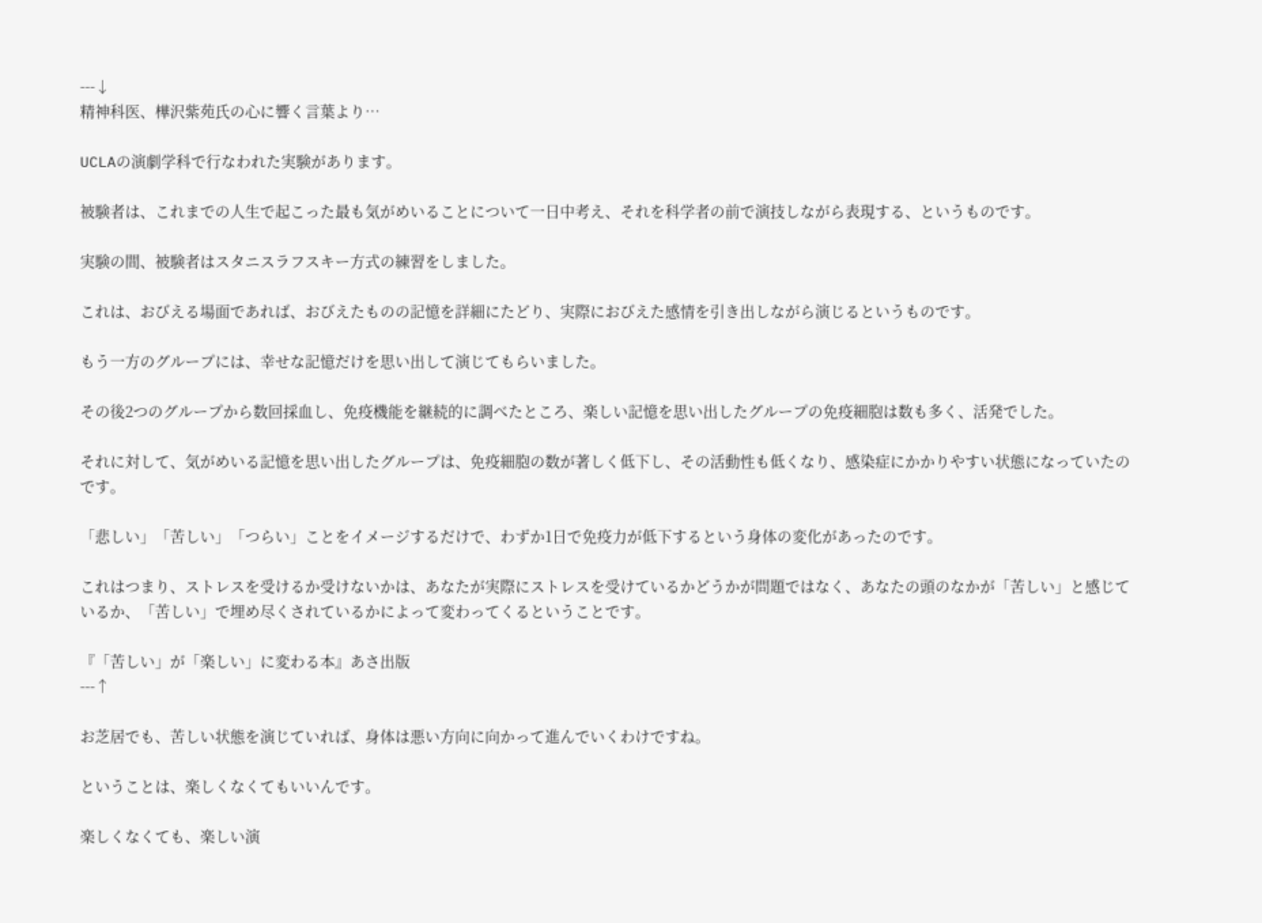---↓
精神科医、樺沢紫苑氏の心に響く言葉より…

UCLAの演劇学科で行なわれた実験があります。

被験者は、これまでの人生で起こった最も気がめいることについて一日中考え、それを科学者の前で演技しながら表現する、というものです。

実験の間、被験者はスタニスラフスキー方式の練習をしました。

これは、おびえる場面であれば、おびえたものの記憶を詳細にたどり、実際におびえた感情を引き出しながら演じるというものです。

もう一方のグループには、幸せな記憶だけを思い出して演じてもらいました。

その後2つのグループから数回採血し、免疫機能を継続的に調べたところ、楽しい記憶を思い出したグループの免疫細胞は数も多く、活発でした。

それに対して、気がめいる記憶を思い出したグループは、免疫細胞の数が著しく低下し、その活動性も低くなり、感染症にかかりやすい状態になっていたのです。

「悲しい」「苦しい」「つらい」ことをイメージするだけで、わずか1日で免疫力が低下するという身体の変化があったのです。

これはつまり、ストレスを受けるか受けないかは、あなたが実際にストレスを受けているかどうかが問題ではなく、あなたの頭のなかが「苦しい」と感じているか、「苦しい」で埋め尽くされているかによって変わってくるということです。

『「苦しい」が「楽しい」に変わる本』あさ出版
---↑

お芝居でも、苦しい状態を演じていれば、身体は悪い方向に向かって進んでいくわけですね。

ということは、楽しくなくてもいいんです。

楽しくなくても、楽しい演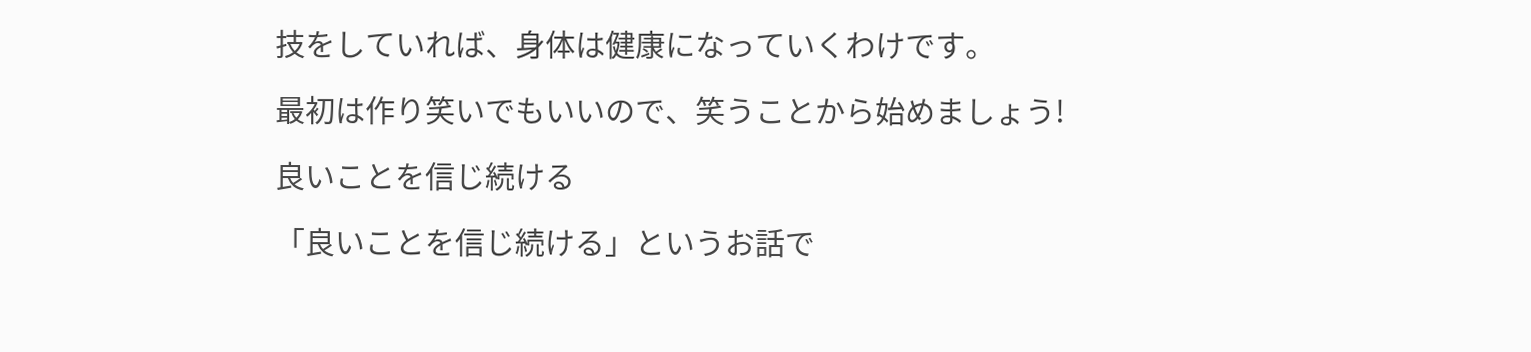技をしていれば、身体は健康になっていくわけです。

最初は作り笑いでもいいので、笑うことから始めましょう!

良いことを信じ続ける

「良いことを信じ続ける」というお話で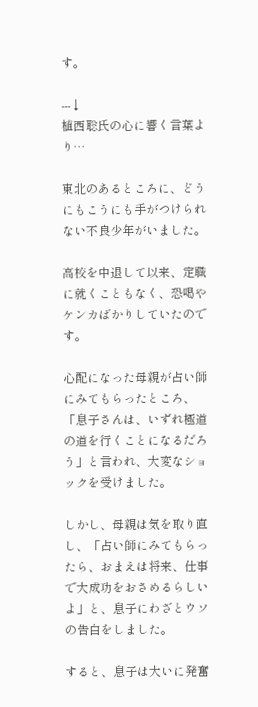す。

---↓
植西聡氏の心に響く言葉より…

東北のあるところに、どうにもこうにも手がつけられない不良少年がいました。

高校を中退して以来、定職に就くこともなく、恐喝やケンカばかりしていたのです。

心配になった母親が占い師にみてもらったところ、「息子さんは、いずれ極道の道を行くことになるだろう」と言われ、大変なショックを受けました。

しかし、母親は気を取り直し、「占い師にみてもらったら、おまえは将来、仕事で大成功をおさめるらしいよ」と、息子にわざとウソの告白をしました。

すると、息子は大いに発奮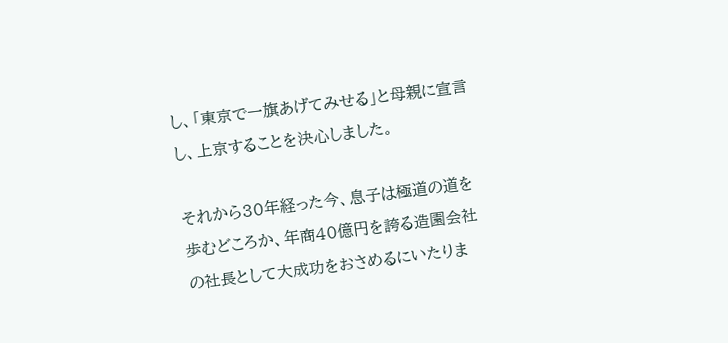し、「東京で一旗あげてみせる」と母親に宣言し、上京することを決心しました。

それから30年経った今、息子は極道の道を歩むどころか、年商40億円を誇る造園会社の社長として大成功をおさめるにいたりま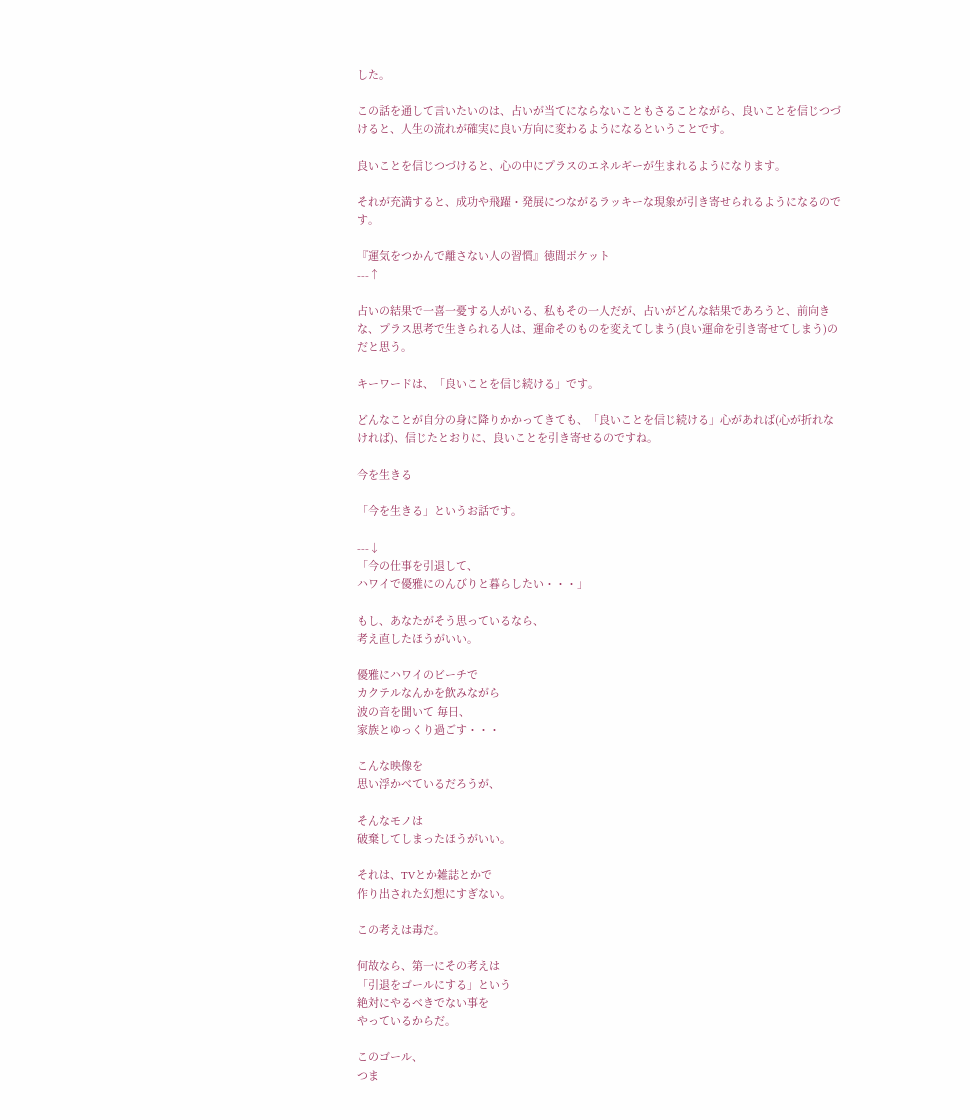した。

この話を通して言いたいのは、占いが当てにならないこともさることながら、良いことを信じつづけると、人生の流れが確実に良い方向に変わるようになるということです。

良いことを信じつづけると、心の中にプラスのエネルギーが生まれるようになります。

それが充満すると、成功や飛躍・発展につながるラッキーな現象が引き寄せられるようになるのです。

『運気をつかんで離さない人の習慣』徳間ポケット
---↑

占いの結果で一喜一憂する人がいる、私もその一人だが、占いがどんな結果であろうと、前向きな、プラス思考で生きられる人は、運命そのものを変えてしまう(良い運命を引き寄せてしまう)のだと思う。

キーワードは、「良いことを信じ続ける」です。

どんなことが自分の身に降りかかってきても、「良いことを信じ続ける」心があれば(心が折れなければ)、信じたとおりに、良いことを引き寄せるのですね。

今を生きる

「今を生きる」というお話です。

---↓
「今の仕事を引退して、
ハワイで優雅にのんびりと暮らしたい・・・」

もし、あなたがそう思っているなら、
考え直したほうがいい。

優雅にハワイのビーチで
カクテルなんかを飲みながら
波の音を聞いて 毎日、
家族とゆっくり過ごす・・・

こんな映像を
思い浮かべているだろうが、

そんなモノは
破棄してしまったほうがいい。

それは、TVとか雑誌とかで
作り出された幻想にすぎない。

この考えは毒だ。

何故なら、第一にその考えは
「引退をゴールにする」という
絶対にやるべきでない事を
やっているからだ。

このゴール、
つま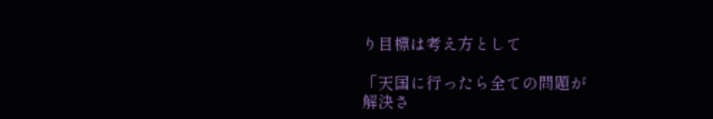り目標は考え方として

「天国に行ったら全ての問題が
解決さ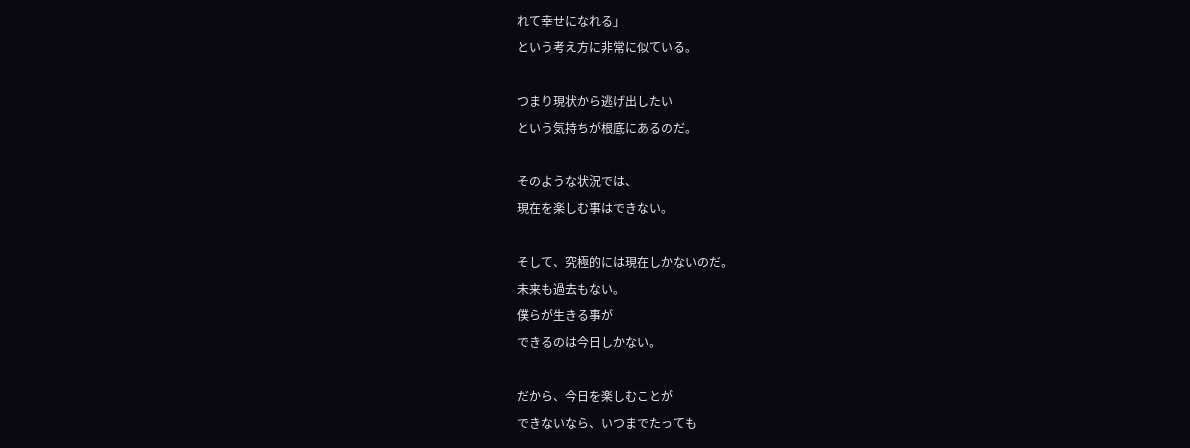れて幸せになれる」
という考え方に非常に似ている。

つまり現状から逃げ出したい
という気持ちが根底にあるのだ。

そのような状況では、
現在を楽しむ事はできない。

そして、究極的には現在しかないのだ。
未来も過去もない。
僕らが生きる事が
できるのは今日しかない。

だから、今日を楽しむことが
できないなら、いつまでたっても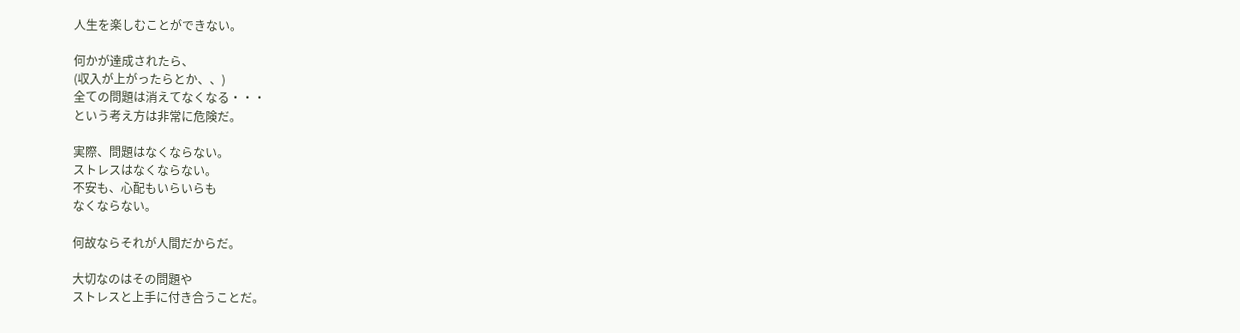人生を楽しむことができない。

何かが達成されたら、
(収入が上がったらとか、、)
全ての問題は消えてなくなる・・・
という考え方は非常に危険だ。

実際、問題はなくならない。
ストレスはなくならない。
不安も、心配もいらいらも
なくならない。

何故ならそれが人間だからだ。

大切なのはその問題や
ストレスと上手に付き合うことだ。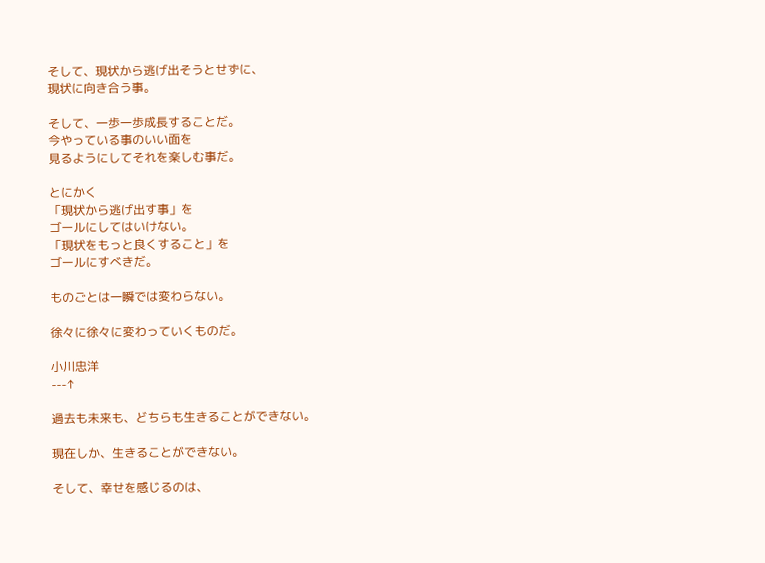そして、現状から逃げ出そうとせずに、
現状に向き合う事。

そして、一歩一歩成長することだ。
今やっている事のいい面を
見るようにしてそれを楽しむ事だ。

とにかく
「現状から逃げ出す事」を
ゴールにしてはいけない。
「現状をもっと良くすること」を
ゴールにすべきだ。

ものごとは一瞬では変わらない。

徐々に徐々に変わっていくものだ。

小川忠洋
---↑

過去も未来も、どちらも生きることができない。

現在しか、生きることができない。

そして、幸せを感じるのは、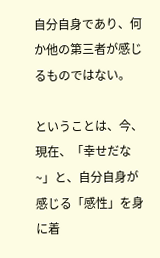自分自身であり、何か他の第三者が感じるものではない。

ということは、今、現在、「幸せだな~」と、自分自身が感じる「感性」を身に着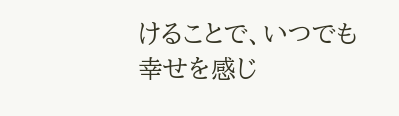けることで、いつでも幸せを感じ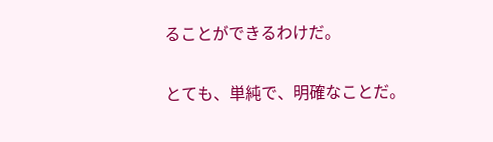ることができるわけだ。

とても、単純で、明確なことだ。